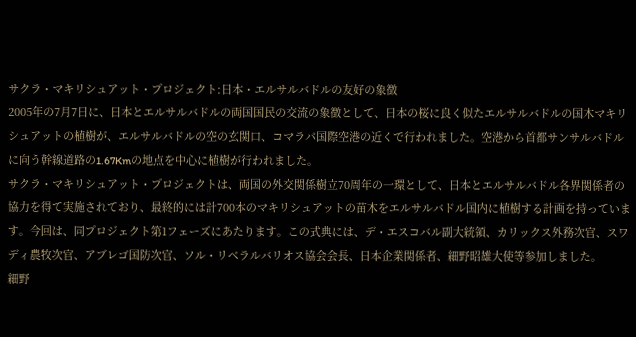サクラ・マキリシュアット・プロジェクト:日本・エルサルバドルの友好の象徴
2005年の7月7日に、日本とエルサルバドルの両国国民の交流の象徴として、日本の桜に良く似たエルサルバドルの国木マキリシュアットの植樹が、エルサルバドルの空の玄関口、コマラパ国際空港の近くで行われました。空港から首都サンサルバドルに向う幹線道路の1.67Kmの地点を中心に植樹が行われました。
サクラ・マキリシュアット・プロジェクトは、両国の外交関係樹立70周年の一環として、日本とエルサルバドル各界関係者の協力を得て実施されており、最終的には計700本のマキリシュアットの苗木をエルサルバドル国内に植樹する計画を持っています。今回は、同プロジェクト第1フェーズにあたります。この式典には、デ・エスコバル副大統領、カリックス外務次官、スワディ農牧次官、アブレゴ国防次官、ソル・リベラルバリオス協会会長、日本企業関係者、細野昭雄大使等参加しました。
細野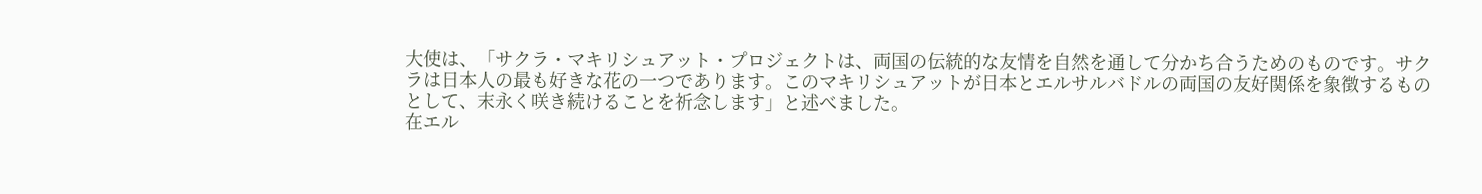大使は、「サクラ・マキリシュアット・プロジェクトは、両国の伝統的な友情を自然を通して分かち合うためのものです。サクラは日本人の最も好きな花の一つであります。このマキリシュアットが日本とエルサルバドルの両国の友好関係を象徴するものとして、末永く咲き続けることを祈念します」と述べました。
在エル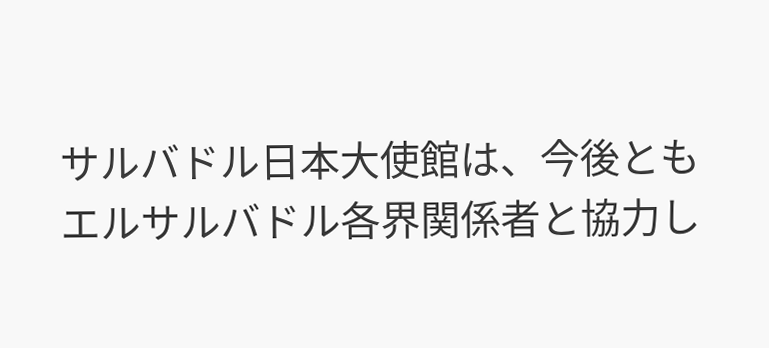サルバドル日本大使館は、今後ともエルサルバドル各界関係者と協力し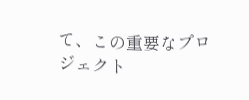て、この重要なプロジェクト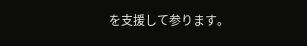を支援して参ります。